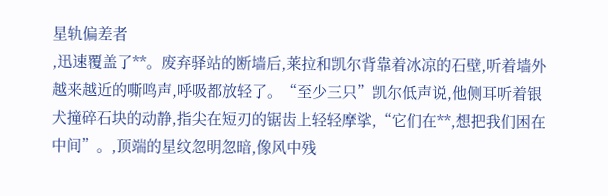星轨偏差者
,迅速覆盖了**。废弃驿站的断墙后,莱拉和凯尔背靠着冰凉的石壁,听着墙外越来越近的嘶鸣声,呼吸都放轻了。“至少三只”凯尔低声说,他侧耳听着银犬撞碎石块的动静,指尖在短刃的锯齿上轻轻摩挲,“它们在**,想把我们困在中间”。,顶端的星纹忽明忽暗,像风中残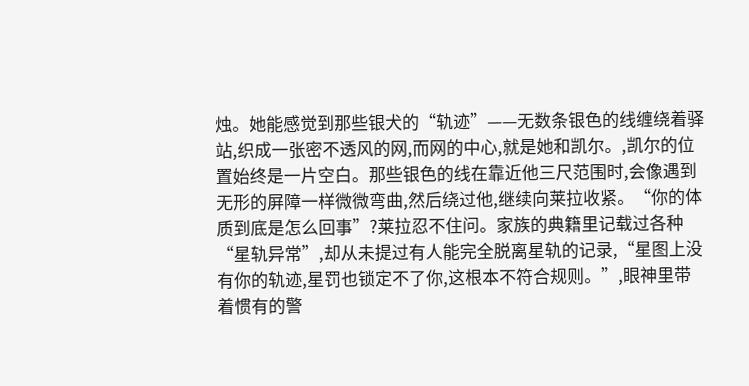烛。她能感觉到那些银犬的“轨迹”——无数条银色的线缠绕着驿站,织成一张密不透风的网,而网的中心,就是她和凯尔。,凯尔的位置始终是一片空白。那些银色的线在靠近他三尺范围时,会像遇到无形的屏障一样微微弯曲,然后绕过他,继续向莱拉收紧。“你的体质到底是怎么回事”?莱拉忍不住问。家族的典籍里记载过各种“星轨异常”,却从未提过有人能完全脱离星轨的记录,“星图上没有你的轨迹,星罚也锁定不了你,这根本不符合规则。”,眼神里带着惯有的警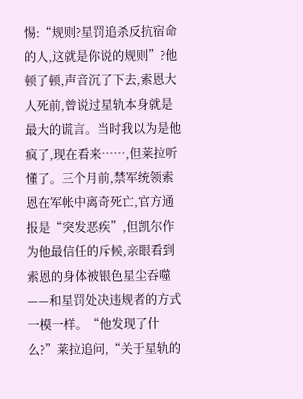惕:“规则?星罚追杀反抗宿命的人,这就是你说的规则”?他顿了顿,声音沉了下去,索恩大人死前,曾说过星轨本身就是最大的谎言。当时我以为是他疯了,现在看来……,但莱拉听懂了。三个月前,禁军统领索恩在军帐中离奇死亡,官方通报是“突发恶疾”,但凯尔作为他最信任的斥候,亲眼看到索恩的身体被银色星尘吞噬——和星罚处决违规者的方式一模一样。“他发现了什么?”莱拉追问,“关于星轨的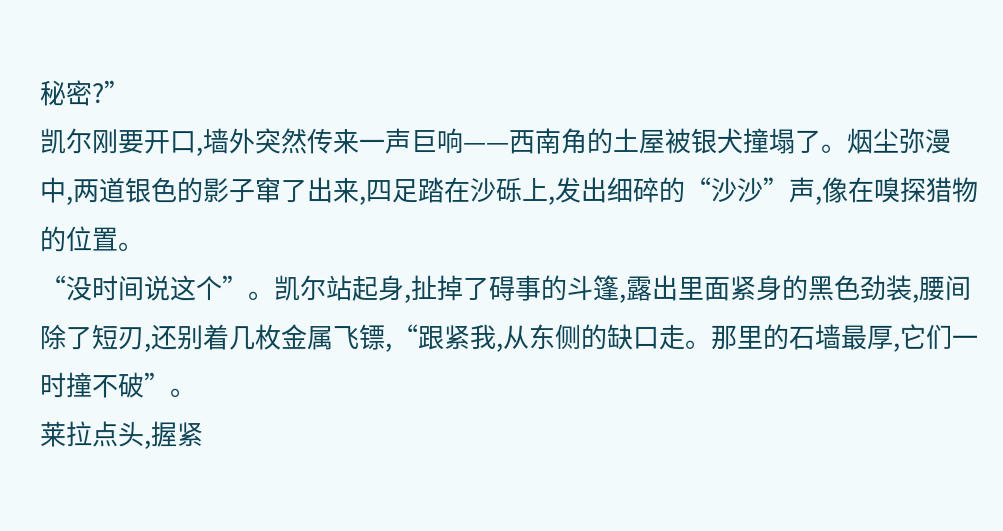秘密?”
凯尔刚要开口,墙外突然传来一声巨响——西南角的土屋被银犬撞塌了。烟尘弥漫中,两道银色的影子窜了出来,四足踏在沙砾上,发出细碎的“沙沙”声,像在嗅探猎物的位置。
“没时间说这个”。凯尔站起身,扯掉了碍事的斗篷,露出里面紧身的黑色劲装,腰间除了短刃,还别着几枚金属飞镖,“跟紧我,从东侧的缺口走。那里的石墙最厚,它们一时撞不破”。
莱拉点头,握紧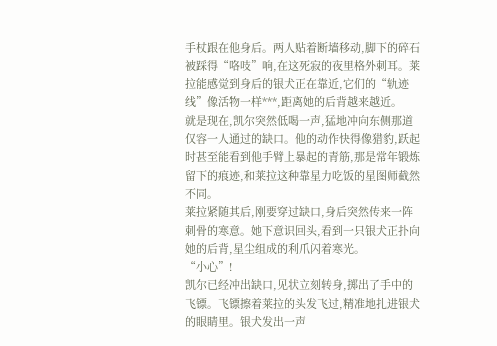手杖跟在他身后。两人贴着断墙移动,脚下的碎石被踩得“咯吱”响,在这死寂的夜里格外刺耳。莱拉能感觉到身后的银犬正在靠近,它们的“轨迹线”像活物一样***,距离她的后背越来越近。
就是现在,凯尔突然低喝一声,猛地冲向东侧那道仅容一人通过的缺口。他的动作快得像猎豹,跃起时甚至能看到他手臂上暴起的青筋,那是常年锻炼留下的痕迹,和莱拉这种靠星力吃饭的星图师截然不同。
莱拉紧随其后,刚要穿过缺口,身后突然传来一阵刺骨的寒意。她下意识回头,看到一只银犬正扑向她的后背,星尘组成的利爪闪着寒光。
“小心”!
凯尔已经冲出缺口,见状立刻转身,掷出了手中的飞镖。飞镖擦着莱拉的头发飞过,精准地扎进银犬的眼睛里。银犬发出一声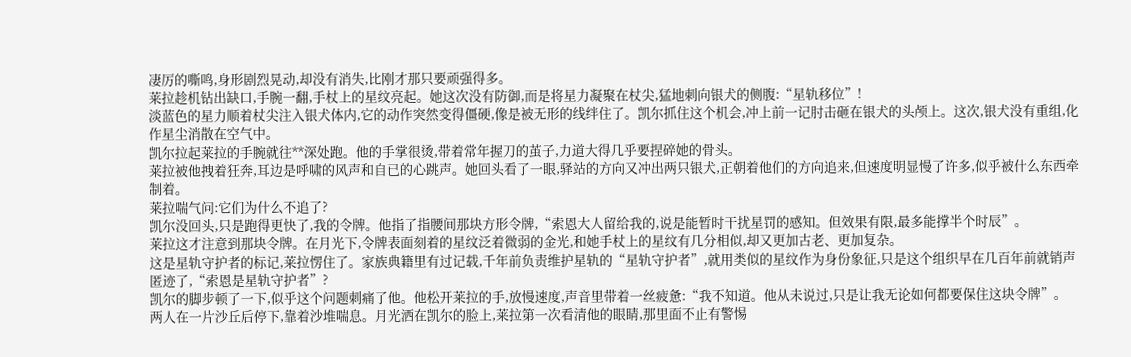凄厉的嘶鸣,身形剧烈晃动,却没有消失,比刚才那只要顽强得多。
莱拉趁机钻出缺口,手腕一翻,手杖上的星纹亮起。她这次没有防御,而是将星力凝聚在杖尖,猛地刺向银犬的侧腹:“星轨移位”!
淡蓝色的星力顺着杖尖注入银犬体内,它的动作突然变得僵硬,像是被无形的线绊住了。凯尔抓住这个机会,冲上前一记肘击砸在银犬的头颅上。这次,银犬没有重组,化作星尘消散在空气中。
凯尔拉起莱拉的手腕就往**深处跑。他的手掌很烫,带着常年握刀的茧子,力道大得几乎要捏碎她的骨头。
莱拉被他拽着狂奔,耳边是呼啸的风声和自已的心跳声。她回头看了一眼,驿站的方向又冲出两只银犬,正朝着他们的方向追来,但速度明显慢了许多,似乎被什么东西牵制着。
莱拉喘气问:它们为什么不追了?
凯尔没回头,只是跑得更快了,我的令牌。他指了指腰间那块方形令牌,“索恩大人留给我的,说是能暂时干扰星罚的感知。但效果有限,最多能撑半个时辰”。
莱拉这才注意到那块令牌。在月光下,令牌表面刻着的星纹泛着微弱的金光,和她手杖上的星纹有几分相似,却又更加古老、更加复杂。
这是星轨守护者的标记,莱拉愣住了。家族典籍里有过记载,千年前负责维护星轨的“星轨守护者”,就用类似的星纹作为身份象征,只是这个组织早在几百年前就销声匿迹了,“索恩是星轨守护者”?
凯尔的脚步顿了一下,似乎这个问题刺痛了他。他松开莱拉的手,放慢速度,声音里带着一丝疲惫:“我不知道。他从未说过,只是让我无论如何都要保住这块令牌”。
两人在一片沙丘后停下,靠着沙堆喘息。月光洒在凯尔的脸上,莱拉第一次看清他的眼睛,那里面不止有警惕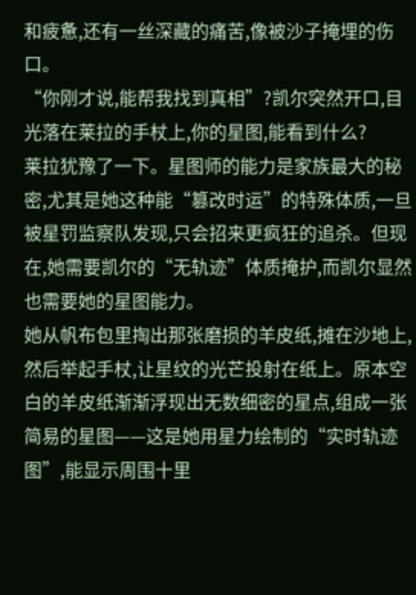和疲惫,还有一丝深藏的痛苦,像被沙子掩埋的伤口。
“你刚才说,能帮我找到真相”?凯尔突然开口,目光落在莱拉的手杖上,你的星图,能看到什么?
莱拉犹豫了一下。星图师的能力是家族最大的秘密,尤其是她这种能“篡改时运”的特殊体质,一旦被星罚监察队发现,只会招来更疯狂的追杀。但现在,她需要凯尔的“无轨迹”体质掩护,而凯尔显然也需要她的星图能力。
她从帆布包里掏出那张磨损的羊皮纸,摊在沙地上,然后举起手杖,让星纹的光芒投射在纸上。原本空白的羊皮纸渐渐浮现出无数细密的星点,组成一张简易的星图——这是她用星力绘制的“实时轨迹图”,能显示周围十里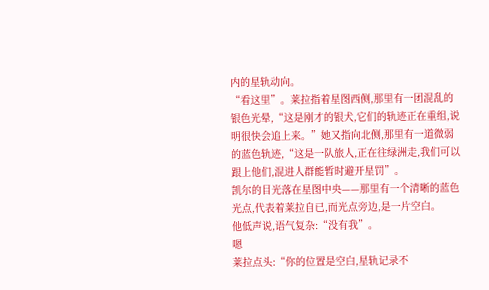内的星轨动向。
“看这里”。莱拉指着星图西侧,那里有一团混乱的银色光晕,“这是刚才的银犬,它们的轨迹正在重组,说明很快会追上来。”她又指向北侧,那里有一道微弱的蓝色轨迹,“这是一队旅人,正在往绿洲走,我们可以跟上他们,混进人群能暂时避开星罚”。
凯尔的目光落在星图中央——那里有一个清晰的蓝色光点,代表着莱拉自已,而光点旁边,是一片空白。
他低声说,语气复杂:“没有我”。
嗯
莱拉点头:“你的位置是空白,星轨记录不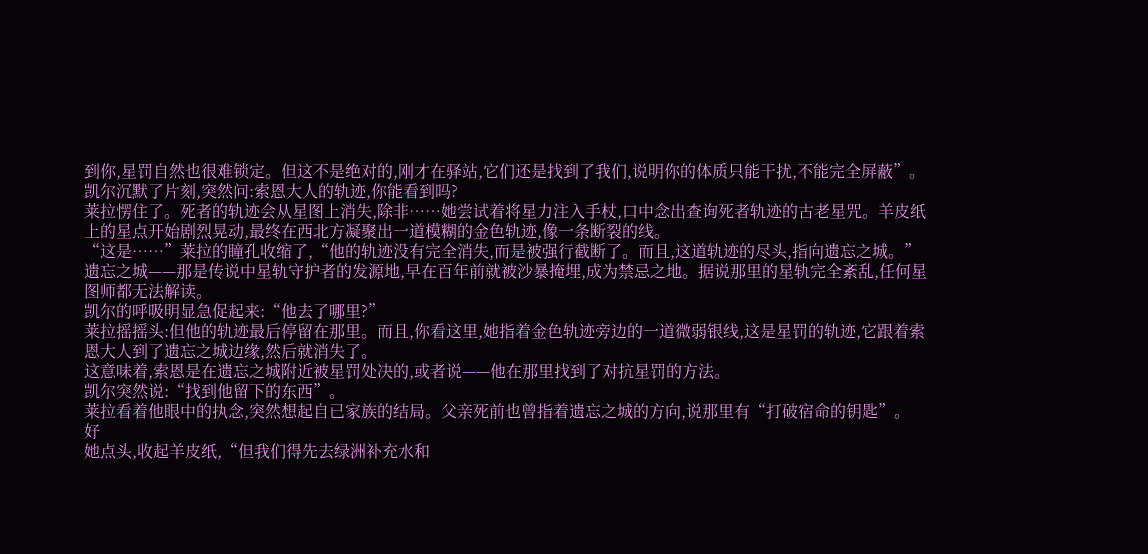到你,星罚自然也很难锁定。但这不是绝对的,刚才在驿站,它们还是找到了我们,说明你的体质只能干扰,不能完全屏蔽”。
凯尔沉默了片刻,突然问:索恩大人的轨迹,你能看到吗?
莱拉愣住了。死者的轨迹会从星图上消失,除非……她尝试着将星力注入手杖,口中念出查询死者轨迹的古老星咒。羊皮纸上的星点开始剧烈晃动,最终在西北方凝聚出一道模糊的金色轨迹,像一条断裂的线。
“这是……”莱拉的瞳孔收缩了,“他的轨迹没有完全消失,而是被强行截断了。而且,这道轨迹的尽头,指向遗忘之城。”
遗忘之城——那是传说中星轨守护者的发源地,早在百年前就被沙暴掩埋,成为禁忌之地。据说那里的星轨完全紊乱,任何星图师都无法解读。
凯尔的呼吸明显急促起来:“他去了哪里?”
莱拉摇摇头:但他的轨迹最后停留在那里。而且,你看这里,她指着金色轨迹旁边的一道微弱银线,这是星罚的轨迹,它跟着索恩大人到了遗忘之城边缘,然后就消失了。
这意味着,索恩是在遗忘之城附近被星罚处决的,或者说——他在那里找到了对抗星罚的方法。
凯尔突然说:“找到他留下的东西”。
莱拉看着他眼中的执念,突然想起自已家族的结局。父亲死前也曾指着遗忘之城的方向,说那里有“打破宿命的钥匙”。
好
她点头,收起羊皮纸,“但我们得先去绿洲补充水和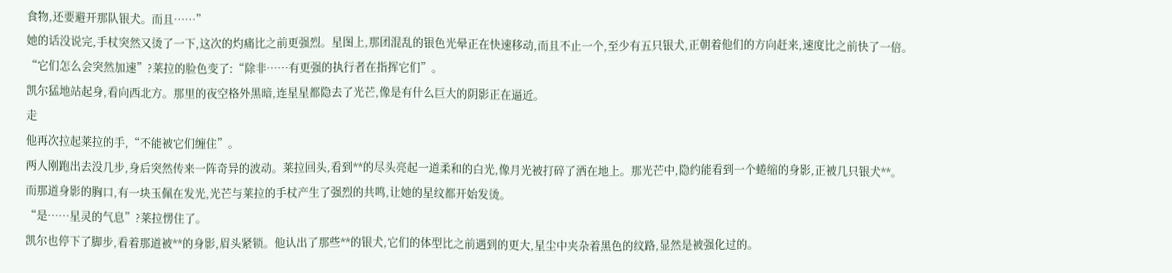食物,还要避开那队银犬。而且……”
她的话没说完,手杖突然又烫了一下,这次的灼痛比之前更强烈。星图上,那团混乱的银色光晕正在快速移动,而且不止一个,至少有五只银犬,正朝着他们的方向赶来,速度比之前快了一倍。
“它们怎么会突然加速”?莱拉的脸色变了:“除非……有更强的执行者在指挥它们”。
凯尔猛地站起身,看向西北方。那里的夜空格外黑暗,连星星都隐去了光芒,像是有什么巨大的阴影正在逼近。
走
他再次拉起莱拉的手,“不能被它们缠住”。
两人刚跑出去没几步,身后突然传来一阵奇异的波动。莱拉回头,看到**的尽头亮起一道柔和的白光,像月光被打碎了洒在地上。那光芒中,隐约能看到一个蜷缩的身影,正被几只银犬**。
而那道身影的胸口,有一块玉佩在发光,光芒与莱拉的手杖产生了强烈的共鸣,让她的星纹都开始发烫。
“是……星灵的气息”?莱拉愣住了。
凯尔也停下了脚步,看着那道被**的身影,眉头紧锁。他认出了那些**的银犬,它们的体型比之前遇到的更大,星尘中夹杂着黑色的纹路,显然是被强化过的。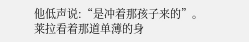他低声说:“是冲着那孩子来的”。
莱拉看着那道单薄的身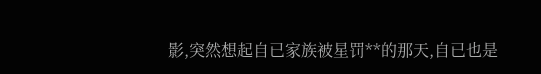影,突然想起自已家族被星罚**的那天,自已也是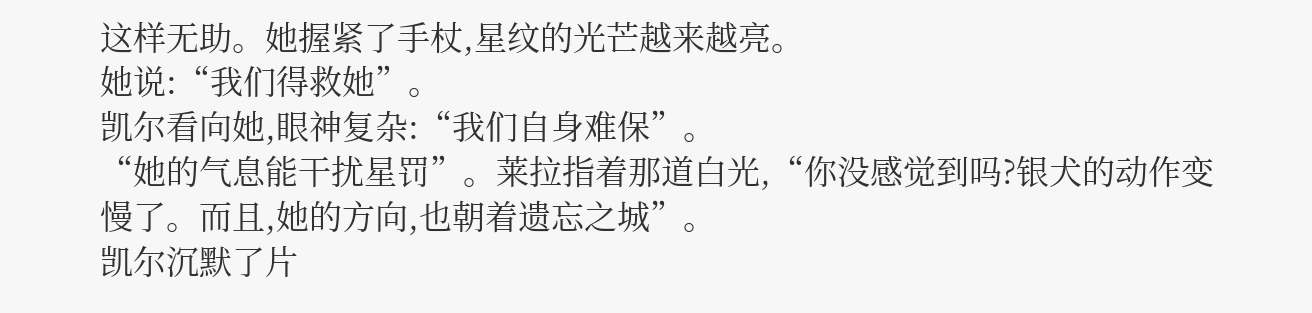这样无助。她握紧了手杖,星纹的光芒越来越亮。
她说:“我们得救她”。
凯尔看向她,眼神复杂:“我们自身难保”。
“她的气息能干扰星罚”。莱拉指着那道白光,“你没感觉到吗?银犬的动作变慢了。而且,她的方向,也朝着遗忘之城”。
凯尔沉默了片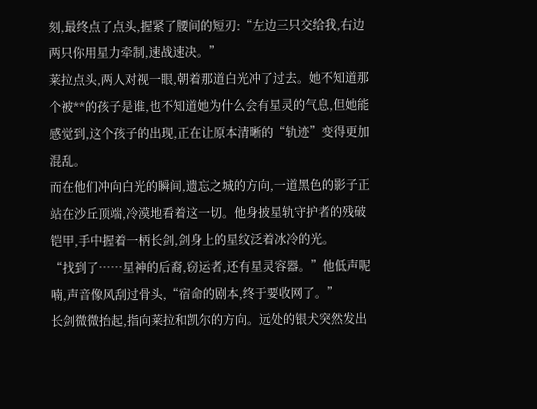刻,最终点了点头,握紧了腰间的短刃:“左边三只交给我,右边两只你用星力牵制,速战速决。”
莱拉点头,两人对视一眼,朝着那道白光冲了过去。她不知道那个被**的孩子是谁,也不知道她为什么会有星灵的气息,但她能感觉到,这个孩子的出现,正在让原本清晰的“轨迹”变得更加混乱。
而在他们冲向白光的瞬间,遗忘之城的方向,一道黑色的影子正站在沙丘顶端,冷漠地看着这一切。他身披星轨守护者的残破铠甲,手中握着一柄长剑,剑身上的星纹泛着冰冷的光。
“找到了……星神的后裔,窃运者,还有星灵容器。”他低声呢喃,声音像风刮过骨头,“宿命的剧本,终于要收网了。”
长剑微微抬起,指向莱拉和凯尔的方向。远处的银犬突然发出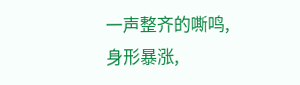一声整齐的嘶鸣,身形暴涨,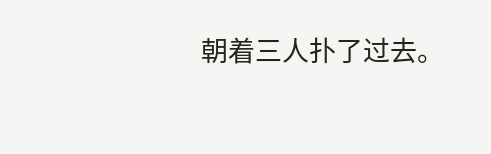朝着三人扑了过去。